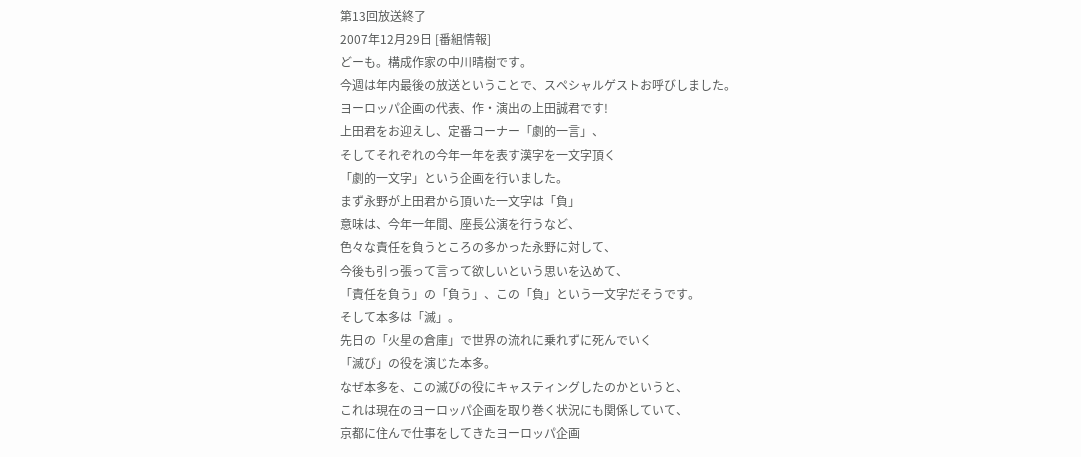第13回放送終了
2007年12月29日 [番組情報]
どーも。構成作家の中川晴樹です。
今週は年内最後の放送ということで、スペシャルゲストお呼びしました。
ヨーロッパ企画の代表、作・演出の上田誠君です!
上田君をお迎えし、定番コーナー「劇的一言」、
そしてそれぞれの今年一年を表す漢字を一文字頂く
「劇的一文字」という企画を行いました。
まず永野が上田君から頂いた一文字は「負」
意味は、今年一年間、座長公演を行うなど、
色々な責任を負うところの多かった永野に対して、
今後も引っ張って言って欲しいという思いを込めて、
「責任を負う」の「負う」、この「負」という一文字だそうです。
そして本多は「滅」。
先日の「火星の倉庫」で世界の流れに乗れずに死んでいく
「滅び」の役を演じた本多。
なぜ本多を、この滅びの役にキャスティングしたのかというと、
これは現在のヨーロッパ企画を取り巻く状況にも関係していて、
京都に住んで仕事をしてきたヨーロッパ企画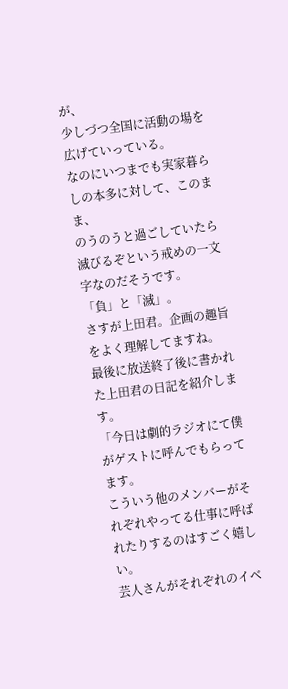が、
少しづつ全国に活動の場を広げていっている。
なのにいつまでも実家暮らしの本多に対して、このまま、
のうのうと過ごしていたら滅びるぞという戒めの一文字なのだそうです。
「負」と「滅」。
さすが上田君。企画の趣旨をよく理解してますね。
最後に放送終了後に書かれた上田君の日記を紹介します。
「今日は劇的ラジオにて僕がゲストに呼んでもらってます。
こういう他のメンバーがそれぞれやってる仕事に呼ばれたりするのはすごく嬉しい。
芸人さんがそれぞれのイベ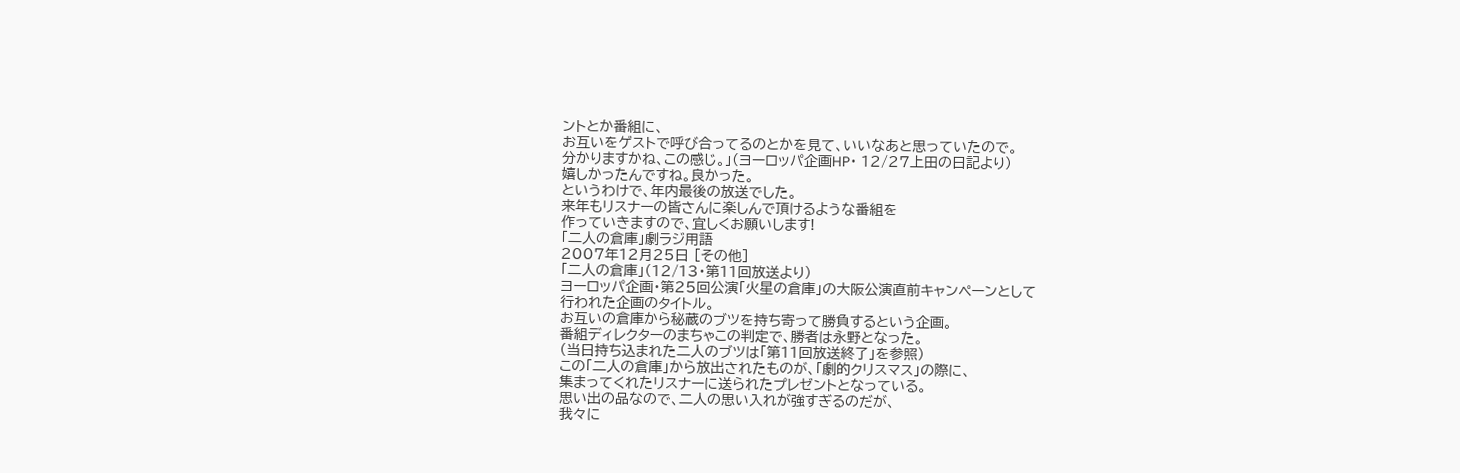ントとか番組に、
お互いをゲストで呼び合ってるのとかを見て、いいなあと思っていたので。
分かりますかね、この感じ。」(ヨーロッパ企画HP・ 12/27上田の日記より)
嬉しかったんですね。良かった。
というわけで、年内最後の放送でした。
来年もリスナーの皆さんに楽しんで頂けるような番組を
作っていきますので、宜しくお願いします!
「二人の倉庫」劇ラジ用語
2007年12月25日 [その他]
「二人の倉庫」(12/13・第11回放送より)
ヨーロッパ企画・第25回公演「火星の倉庫」の大阪公演直前キャンペーンとして
行われた企画のタイトル。
お互いの倉庫から秘蔵のブツを持ち寄って勝負するという企画。
番組ディレクターのまちゃこの判定で、勝者は永野となった。
(当日持ち込まれた二人のブツは「第11回放送終了」を参照)
この「二人の倉庫」から放出されたものが、「劇的クリスマス」の際に、
集まってくれたリスナーに送られたプレゼントとなっている。
思い出の品なので、二人の思い入れが強すぎるのだが、
我々に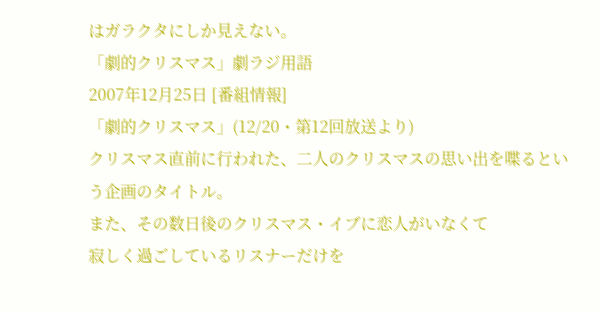はガラクタにしか見えない。
「劇的クリスマス」劇ラジ用語
2007年12月25日 [番組情報]
「劇的クリスマス」(12/20・第12回放送より)
クリスマス直前に行われた、二人のクリスマスの思い出を喋るという企画のタイトル。
また、その数日後のクリスマス・イブに恋人がいなくて
寂しく過ごしているリスナーだけを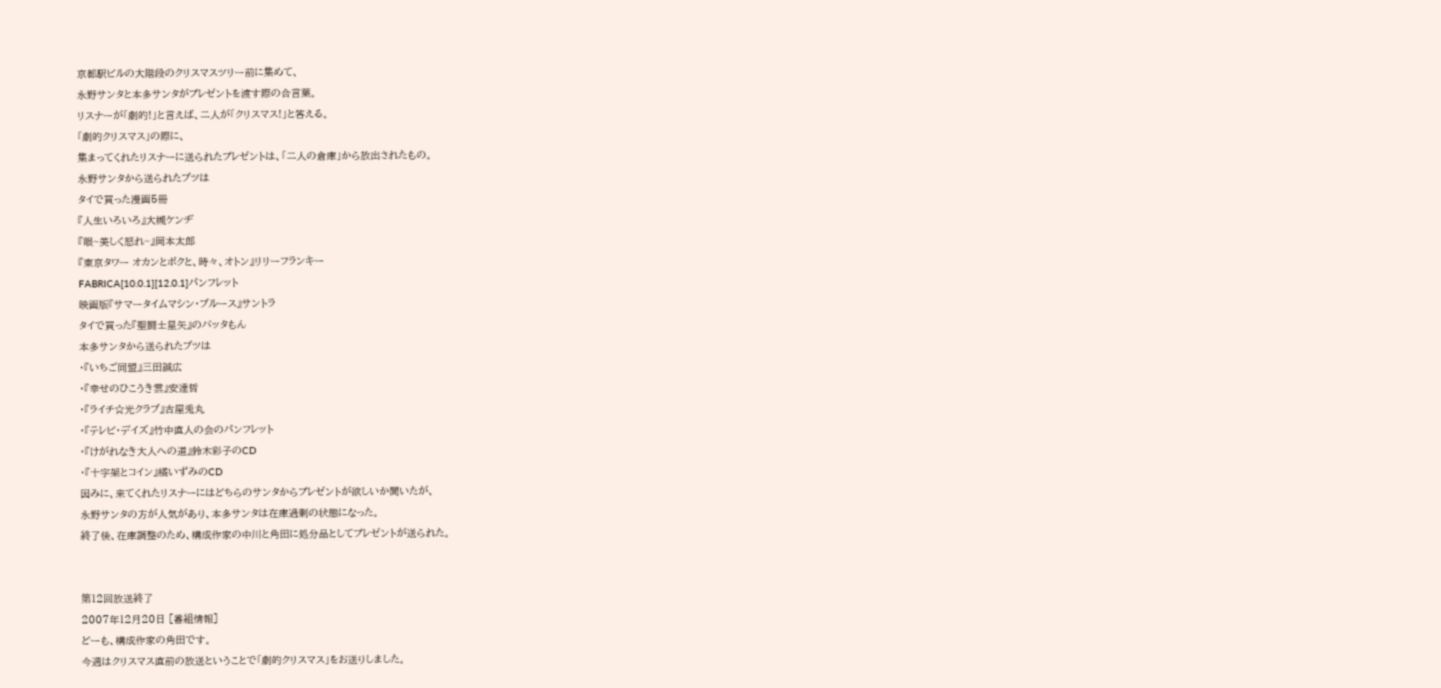京都駅ビルの大階段のクリスマスツリー前に集めて、
永野サンタと本多サンタがプレゼントを渡す際の合言葉。
リスナーが「劇的!」と言えば、二人が「クリスマス!」と答える。
「劇的クリスマス」の際に、
集まってくれたリスナーに送られたプレゼントは、「二人の倉庫」から放出されたもの。
永野サンタから送られたブツは
タイで買った漫画5冊
『人生いろいろ』大槻ケンヂ
『眼~美しく怒れ~』岡本太郎
『東京タワー オカンとボクと、時々、オトン』リリーフランキー
FABRICA[10.0.1][12.0.1]パンフレット
映画版『サマータイムマシン・ブルース』サントラ
タイで買った『聖闘士星矢』のバッタもん
本多サンタから送られたブツは
・『いちご同盟』三田誠広
・『幸せのひこうき雲』安達哲
・『ライチ☆光クラブ』古屋兎丸
・『テレビ・デイズ』竹中直人の会のパンフレット
・『けがれなき大人への道』鈴木彩子のCD
・『十字架とコイン』橘いずみのCD
因みに、来てくれたリスナーにはどちらのサンタからプレゼントが欲しいか聞いたが、
永野サンタの方が人気があり、本多サンタは在庫過剰の状態になった。
終了後、在庫調整のため、構成作家の中川と角田に処分品としてプレゼントが送られた。


第12回放送終了
2007年12月20日 [番組情報]
どーも、構成作家の角田です。
今週はクリスマス直前の放送ということで「劇的クリスマス」をお送りしました。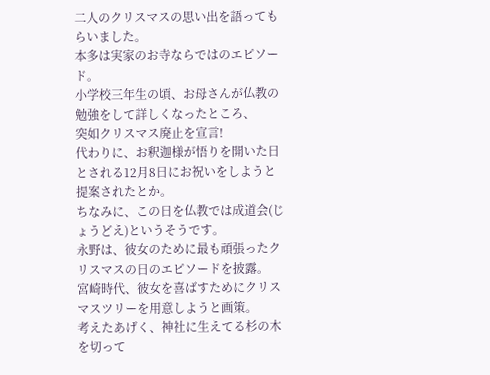二人のクリスマスの思い出を語ってもらいました。
本多は実家のお寺ならではのエピソード。
小学校三年生の頃、お母さんが仏教の勉強をして詳しくなったところ、
突如クリスマス廃止を宣言!
代わりに、お釈迦様が悟りを開いた日とされる12月8日にお祝いをしようと
提案されたとか。
ちなみに、この日を仏教では成道会(じょうどえ)というそうです。
永野は、彼女のために最も頑張ったクリスマスの日のエピソードを披露。
宮崎時代、彼女を喜ばすためにクリスマスツリーを用意しようと画策。
考えたあげく、神社に生えてる杉の木を切って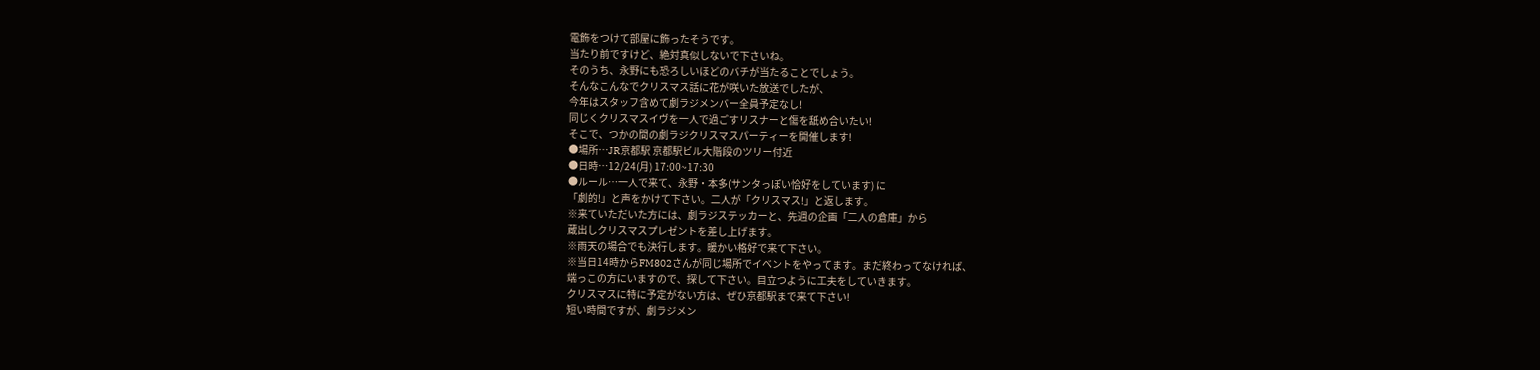電飾をつけて部屋に飾ったそうです。
当たり前ですけど、絶対真似しないで下さいね。
そのうち、永野にも恐ろしいほどのバチが当たることでしょう。
そんなこんなでクリスマス話に花が咲いた放送でしたが、
今年はスタッフ含めて劇ラジメンバー全員予定なし!
同じくクリスマスイヴを一人で過ごすリスナーと傷を舐め合いたい!
そこで、つかの間の劇ラジクリスマスパーティーを開催します!
●場所…JR京都駅 京都駅ビル大階段のツリー付近
●日時…12/24(月) 17:00~17:30
●ルール…一人で来て、永野・本多(サンタっぽい恰好をしています) に
「劇的!」と声をかけて下さい。二人が「クリスマス!」と返します。
※来ていただいた方には、劇ラジステッカーと、先週の企画「二人の倉庫」から
蔵出しクリスマスプレゼントを差し上げます。
※雨天の場合でも決行します。暖かい格好で来て下さい。
※当日14時からFM802さんが同じ場所でイベントをやってます。まだ終わってなければ、
端っこの方にいますので、探して下さい。目立つように工夫をしていきます。
クリスマスに特に予定がない方は、ぜひ京都駅まで来て下さい!
短い時間ですが、劇ラジメン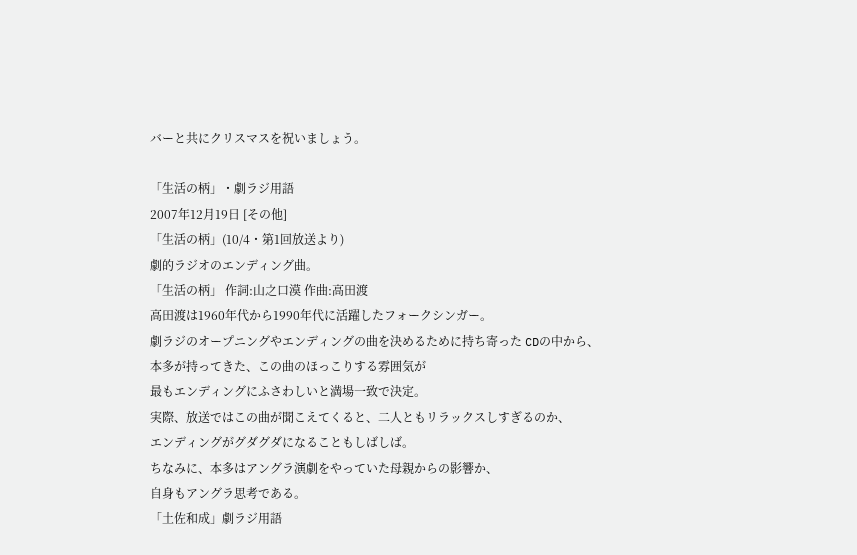バーと共にクリスマスを祝いましょう。

「生活の柄」・劇ラジ用語
2007年12月19日 [その他]
「生活の柄」(10/4・第1回放送より)
劇的ラジオのエンディング曲。
「生活の柄」 作詞:山之口漠 作曲:高田渡
高田渡は1960年代から1990年代に活躍したフォークシンガー。
劇ラジのオープニングやエンディングの曲を決めるために持ち寄った CDの中から、
本多が持ってきた、この曲のほっこりする雰囲気が
最もエンディングにふさわしいと満場一致で決定。
実際、放送ではこの曲が聞こえてくると、二人ともリラックスしすぎるのか、
エンディングがグダグダになることもしばしば。
ちなみに、本多はアングラ演劇をやっていた母親からの影響か、
自身もアングラ思考である。
「土佐和成」劇ラジ用語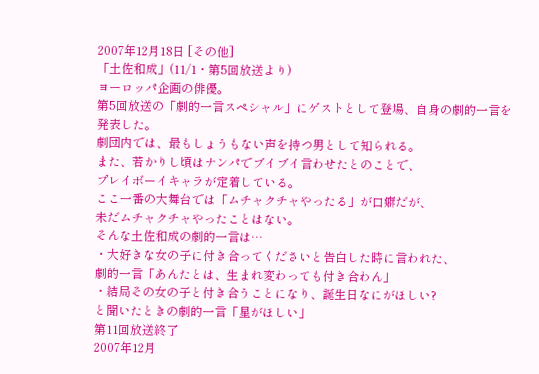2007年12月18日 [その他]
「土佐和成」(11/1・第5回放送より)
ヨーロッパ企画の俳優。
第5回放送の「劇的一言スペシャル」にゲストとして登場、自身の劇的一言を発表した。
劇団内では、最もしょうもない声を持つ男として知られる。
また、若かりし頃はナンパでブイブイ言わせたとのことで、
プレイボーイキャラが定着している。
ここ一番の大舞台では「ムチャクチャやったる」が口癖だが、
未だムチャクチャやったことはない。
そんな土佐和成の劇的一言は…
・大好きな女の子に付き合ってくださいと告白した時に言われた、
劇的一言「あんたとは、生まれ変わっても付き合わん」
・結局その女の子と付き合うことになり、誕生日なにがほしい?
と聞いたときの劇的一言「星がほしい」
第11回放送終了
2007年12月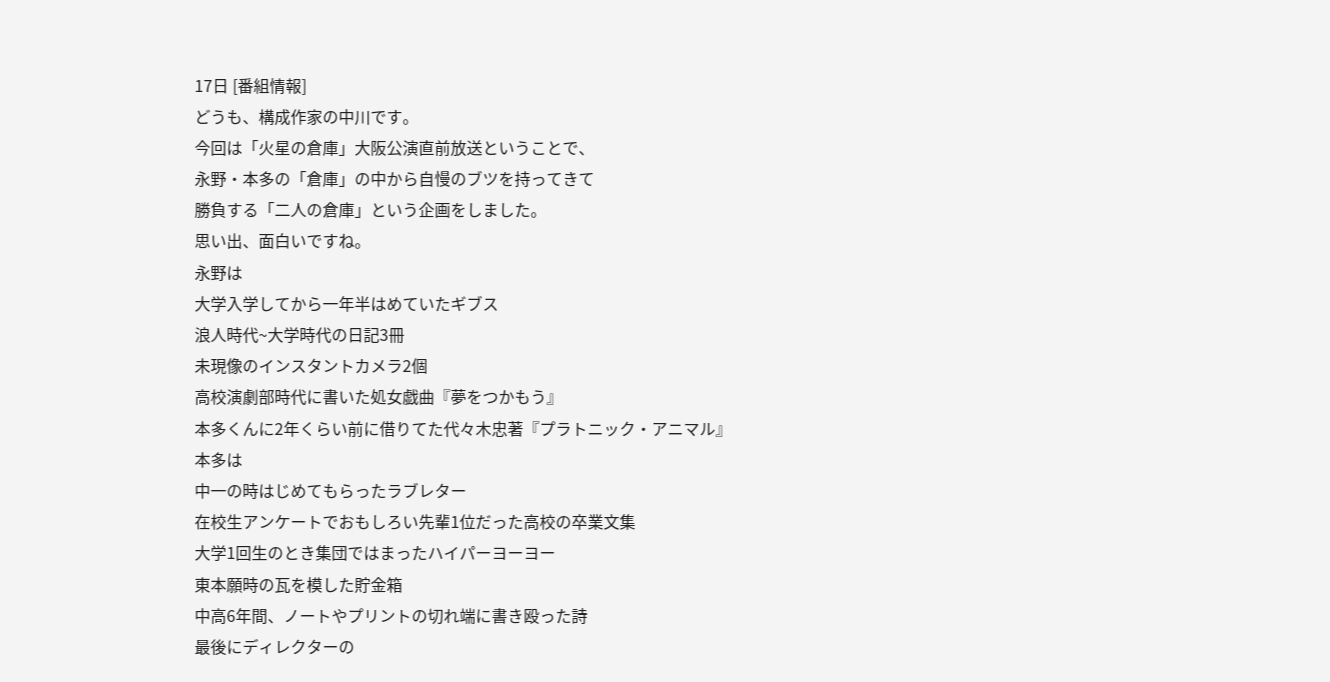17日 [番組情報]
どうも、構成作家の中川です。
今回は「火星の倉庫」大阪公演直前放送ということで、
永野・本多の「倉庫」の中から自慢のブツを持ってきて
勝負する「二人の倉庫」という企画をしました。
思い出、面白いですね。
永野は
大学入学してから一年半はめていたギブス
浪人時代~大学時代の日記3冊
未現像のインスタントカメラ2個
高校演劇部時代に書いた処女戯曲『夢をつかもう』
本多くんに2年くらい前に借りてた代々木忠著『プラトニック・アニマル』
本多は
中一の時はじめてもらったラブレター
在校生アンケートでおもしろい先輩1位だった高校の卒業文集
大学1回生のとき集団ではまったハイパーヨーヨー
東本願時の瓦を模した貯金箱
中高6年間、ノートやプリントの切れ端に書き殴った詩
最後にディレクターの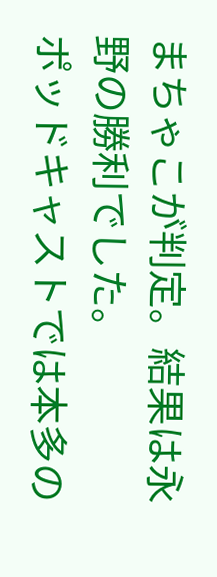まちゃこが判定。結果は永野の勝利でした。
ポッドキャストでは本多の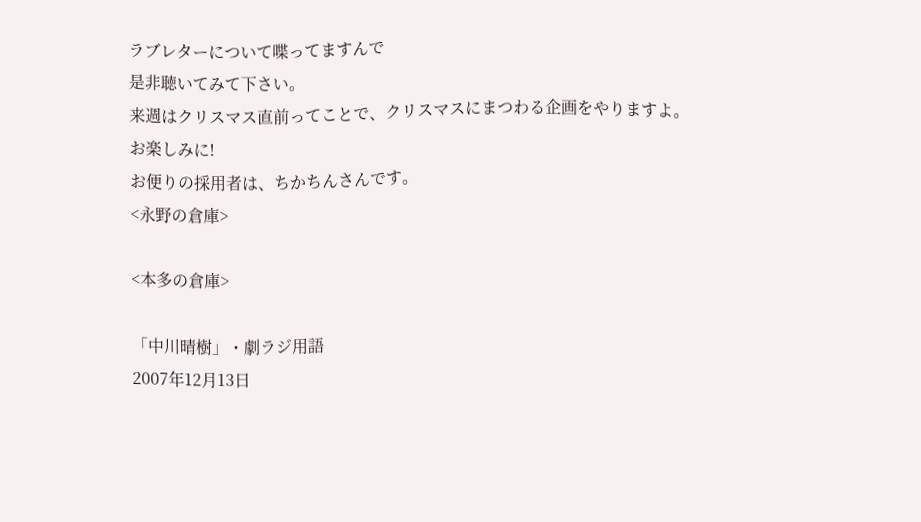ラブレターについて喋ってますんで
是非聴いてみて下さい。
来週はクリスマス直前ってことで、クリスマスにまつわる企画をやりますよ。
お楽しみに!
お便りの採用者は、ちかちんさんです。
<永野の倉庫>

<本多の倉庫>

「中川晴樹」・劇ラジ用語
2007年12月13日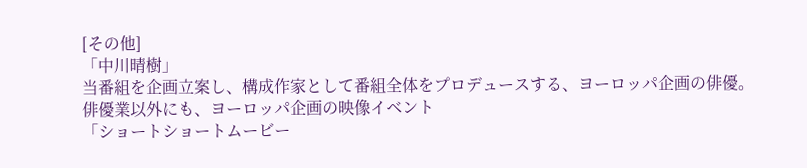[その他]
「中川晴樹」
当番組を企画立案し、構成作家として番組全体をプロデュースする、ヨーロッパ企画の俳優。
俳優業以外にも、ヨーロッパ企画の映像イベント
「ショートショートムービー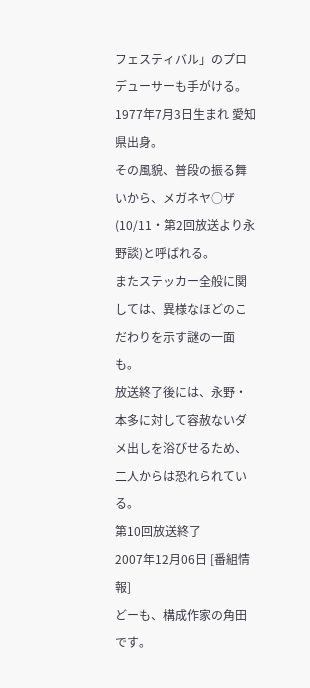フェスティバル」のプロデューサーも手がける。
1977年7月3日生まれ 愛知県出身。
その風貌、普段の振る舞いから、メガネヤ○ザ(10/11・第2回放送より永野談)と呼ばれる。
またステッカー全般に関しては、異様なほどのこだわりを示す謎の一面も。
放送終了後には、永野・本多に対して容赦ないダメ出しを浴びせるため、
二人からは恐れられている。
第10回放送終了
2007年12月06日 [番組情報]
どーも、構成作家の角田です。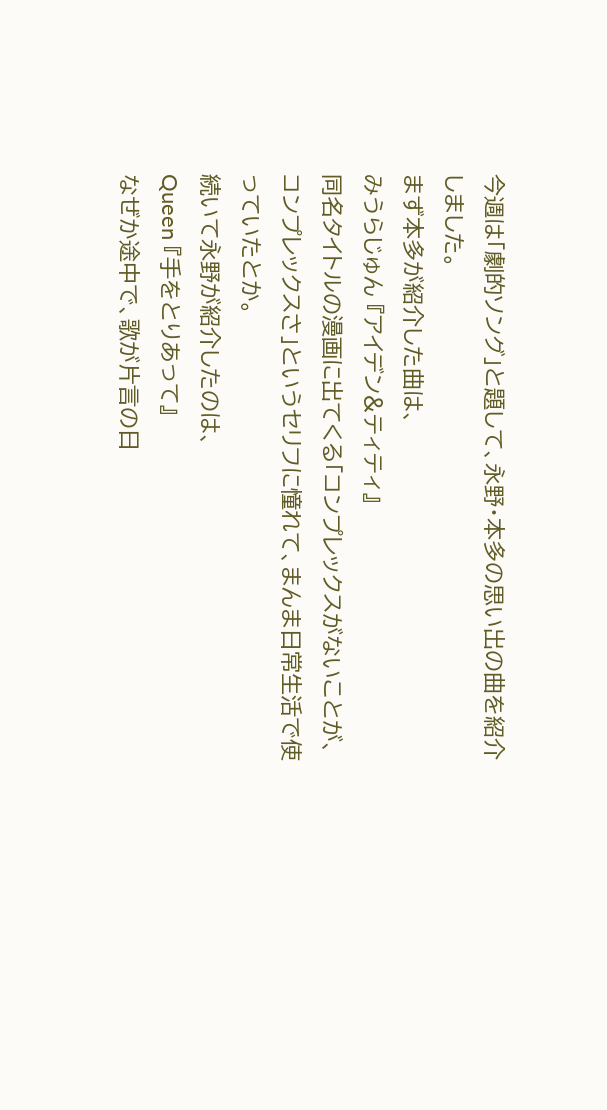今週は「劇的ソング」と題して、永野・本多の思い出の曲を紹介しました。
まず本多が紹介した曲は、
みうらじゅん 『アイデン&ティティ』
同名タイトルの漫画に出てくる「コンプレックスがないことが、
コンプレックスさ」というセリフに憧れて、まんま日常生活で使っていたとか。
続いて永野が紹介したのは、
Queen 『手をとりあって』
なぜか途中で、歌が片言の日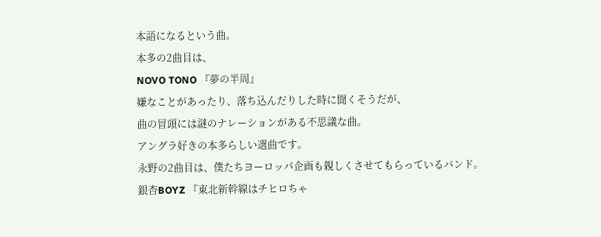本語になるという曲。
本多の2曲目は、
NOVO TONO 『夢の半周』
嫌なことがあったり、落ち込んだりした時に聞くそうだが、
曲の冒頭には謎のナレーションがある不思議な曲。
アングラ好きの本多らしい選曲です。
永野の2曲目は、僕たちヨーロッパ企画も親しくさせてもらっているバンド。
銀杏BOYZ 『東北新幹線はチヒロちゃ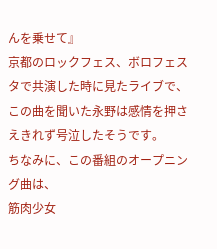んを乗せて』
京都のロックフェス、ボロフェスタで共演した時に見たライブで、
この曲を聞いた永野は感情を押さえきれず号泣したそうです。
ちなみに、この番組のオープニング曲は、
筋肉少女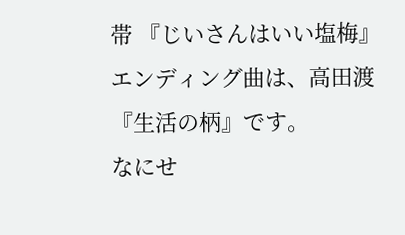帯 『じいさんはいい塩梅』
エンディング曲は、高田渡 『生活の柄』です。
なにせ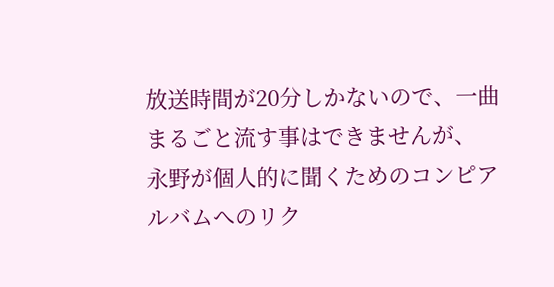放送時間が20分しかないので、一曲まるごと流す事はできませんが、
永野が個人的に聞くためのコンピアルバムへのリク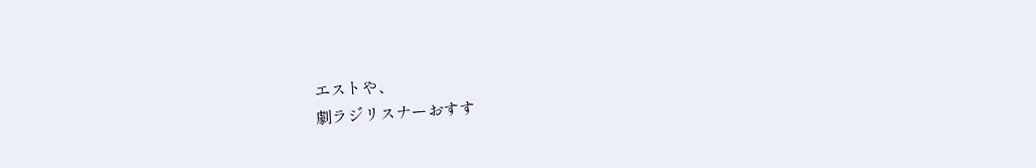エストや、
劇ラジリスナーおすす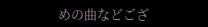めの曲などござ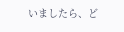いましたら、ど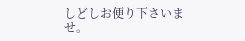しどしお便り下さいませ。